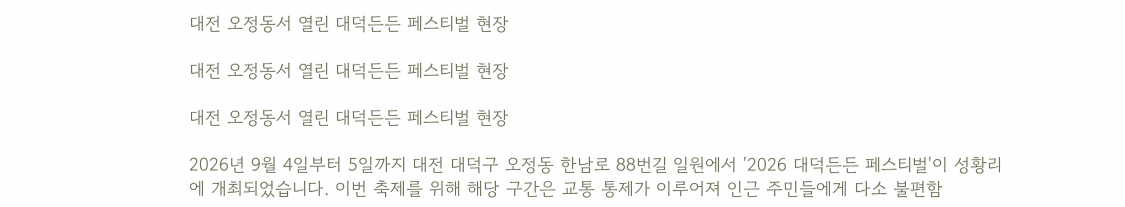대전 오정동서 열린 대덕든든 페스티벌 현장

대전 오정동서 열린 대덕든든 페스티벌 현장

대전 오정동서 열린 대덕든든 페스티벌 현장

2026년 9월 4일부터 5일까지 대전 대덕구 오정동 한남로 88번길 일원에서 '2026 대덕든든 페스티벌'이 성황리에 개최되었습니다. 이번 축제를 위해 해당 구간은 교통 통제가 이루어져 인근 주민들에게 다소 불편함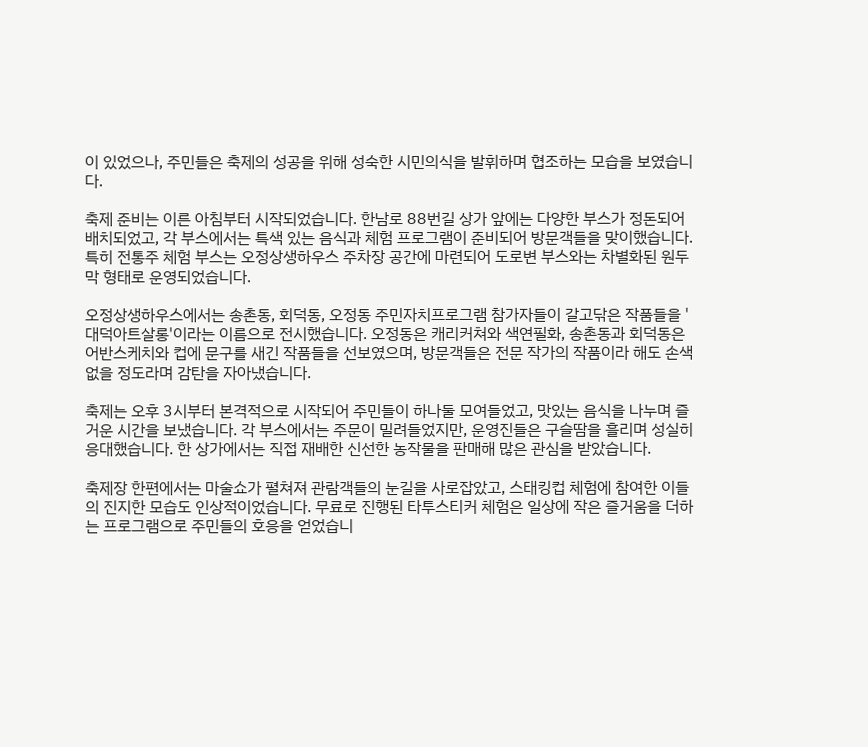이 있었으나, 주민들은 축제의 성공을 위해 성숙한 시민의식을 발휘하며 협조하는 모습을 보였습니다.

축제 준비는 이른 아침부터 시작되었습니다. 한남로 88번길 상가 앞에는 다양한 부스가 정돈되어 배치되었고, 각 부스에서는 특색 있는 음식과 체험 프로그램이 준비되어 방문객들을 맞이했습니다. 특히 전통주 체험 부스는 오정상생하우스 주차장 공간에 마련되어 도로변 부스와는 차별화된 원두막 형태로 운영되었습니다.

오정상생하우스에서는 송촌동, 회덕동, 오정동 주민자치프로그램 참가자들이 갈고닦은 작품들을 '대덕아트살롱'이라는 이름으로 전시했습니다. 오정동은 캐리커쳐와 색연필화, 송촌동과 회덕동은 어반스케치와 컵에 문구를 새긴 작품들을 선보였으며, 방문객들은 전문 작가의 작품이라 해도 손색없을 정도라며 감탄을 자아냈습니다.

축제는 오후 3시부터 본격적으로 시작되어 주민들이 하나둘 모여들었고, 맛있는 음식을 나누며 즐거운 시간을 보냈습니다. 각 부스에서는 주문이 밀려들었지만, 운영진들은 구슬땀을 흘리며 성실히 응대했습니다. 한 상가에서는 직접 재배한 신선한 농작물을 판매해 많은 관심을 받았습니다.

축제장 한편에서는 마술쇼가 펼쳐져 관람객들의 눈길을 사로잡았고, 스태킹컵 체험에 참여한 이들의 진지한 모습도 인상적이었습니다. 무료로 진행된 타투스티커 체험은 일상에 작은 즐거움을 더하는 프로그램으로 주민들의 호응을 얻었습니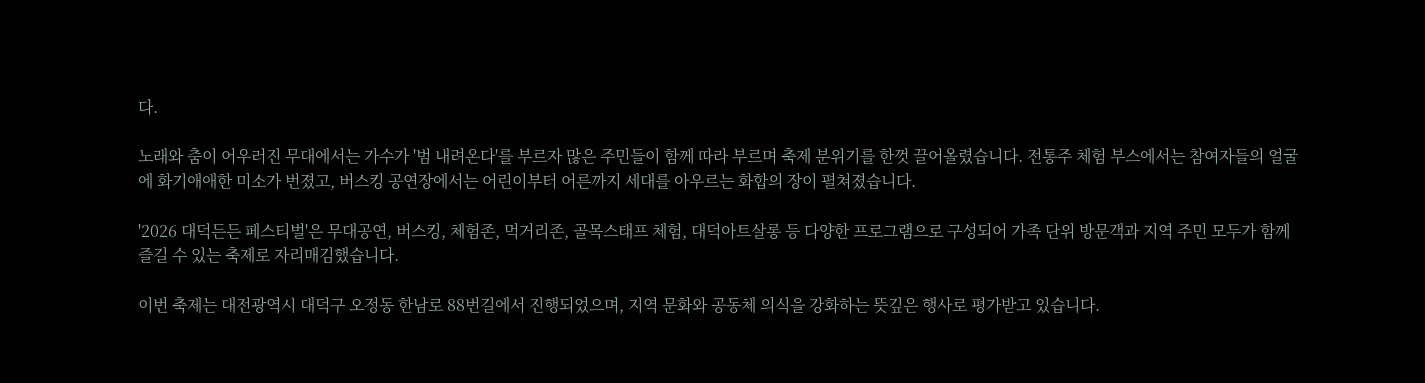다.

노래와 춤이 어우러진 무대에서는 가수가 '범 내려온다'를 부르자 많은 주민들이 함께 따라 부르며 축제 분위기를 한껏 끌어올렸습니다. 전통주 체험 부스에서는 참여자들의 얼굴에 화기애애한 미소가 번졌고, 버스킹 공연장에서는 어린이부터 어른까지 세대를 아우르는 화합의 장이 펼쳐졌습니다.

'2026 대덕든든 페스티벌'은 무대공연, 버스킹, 체험존, 먹거리존, 골목스태프 체험, 대덕아트살롱 등 다양한 프로그램으로 구성되어 가족 단위 방문객과 지역 주민 모두가 함께 즐길 수 있는 축제로 자리매김했습니다.

이번 축제는 대전광역시 대덕구 오정동 한남로 88번길에서 진행되었으며, 지역 문화와 공동체 의식을 강화하는 뜻깊은 행사로 평가받고 있습니다.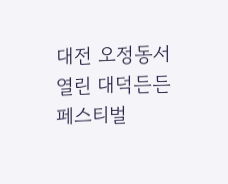대전 오정동서 열린 대덕든든 페스티벌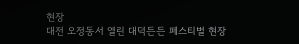현장
대전 오정동서 열린 대덕든든 페스티벌 현장